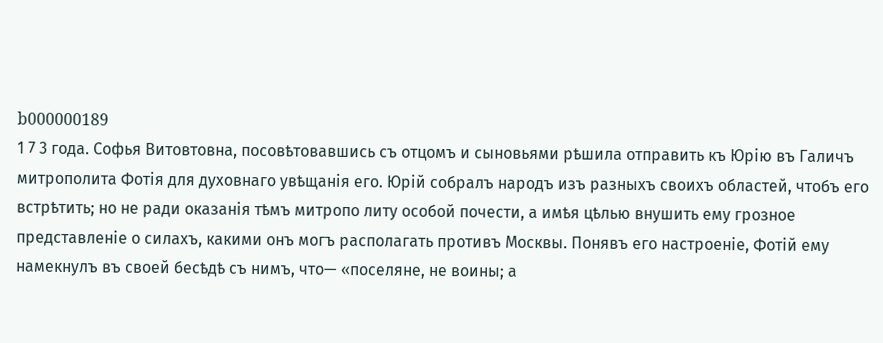b000000189
1 7 3 года. Софья Витовтовна, посовѣтовавшись съ отцомъ и сыновьями рѣшила отправить къ Юрію въ Галичъ митрополита Фотія для духовнаго увѣщанія его. Юрій собралъ народъ изъ разныхъ своихъ областей, чтобъ его встрѣтить; но не ради оказанія тѣмъ митропо литу особой почести, а имѣя цѣлью внушить ему грозное представленіе о силахъ, какими онъ могъ располагать противъ Москвы. Понявъ его настроеніе, Фотій ему намекнулъ въ своей бесѣдѣ съ нимъ, что— «поселяне, не воины; а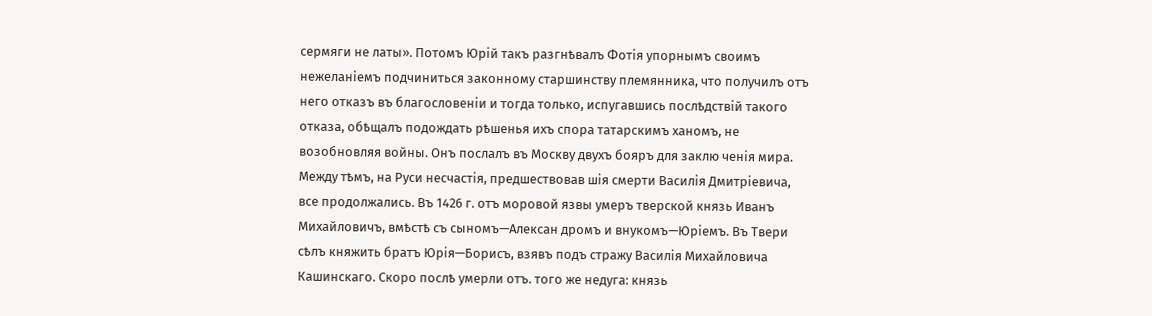сермяги не латы». Потомъ Юрій такъ разгнѣвалъ Фотія упорнымъ своимъ нежеланіемъ подчиниться законному старшинству племянника, что получилъ отъ него отказъ въ благословеніи и тогда только, испугавшись послѣдствій такого отказа, обѣщалъ подождать рѣшенья ихъ спора татарскимъ ханомъ, не возобновляя войны. Онъ послалъ въ Москву двухъ бояръ для заклю ченія мира. Между тѣмъ, на Руси несчастія, предшествовав шія смерти Василія Дмитріевича, все продолжались. Въ 1426 г. отъ моровой язвы умеръ тверской князь Иванъ Михайловичъ, вмѣстѣ съ сыномъ—Алексан дромъ и внукомъ—Юріемъ. Въ Твери сѣлъ княжить братъ Юрія—Борисъ, взявъ подъ стражу Василія Михайловича Кашинскаго. Скоро послѣ умерли отъ. того же недуга: князь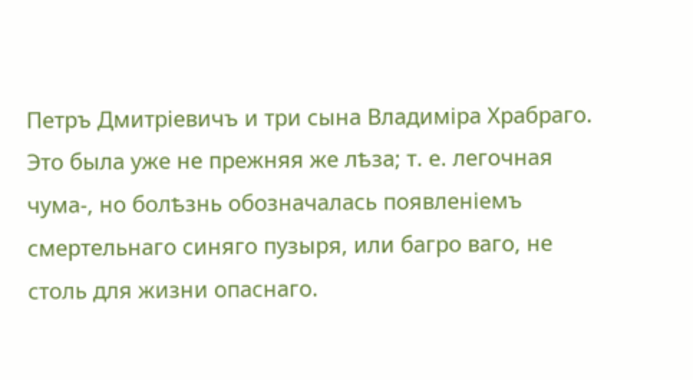Петръ Дмитріевичъ и три сына Владиміра Храбраго. Это была уже не прежняя же лѣза; т. е. легочная чума-, но болѣзнь обозначалась появленіемъ смертельнаго синяго пузыря, или багро ваго, не столь для жизни опаснаго.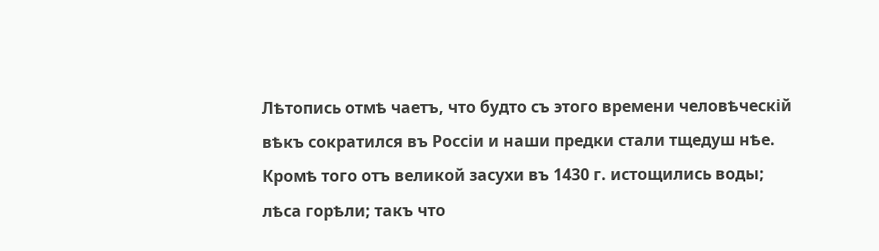Лѣтопись отмѣ чаетъ, что будто съ этого времени человѣческій вѣкъ сократился въ Россіи и наши предки стали тщедуш нѣе. Кромѣ того отъ великой засухи въ 1430 г. истощились воды; лѣса горѣли; такъ что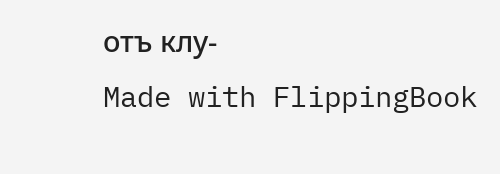отъ клу-
Made with FlippingBook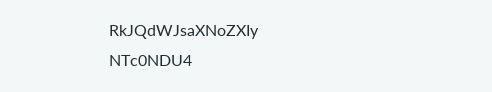RkJQdWJsaXNoZXIy NTc0NDU4